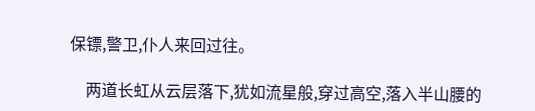保镖,警卫,仆人来回过往。

    两道长虹从云层落下,犹如流星般,穿过高空,落入半山腰的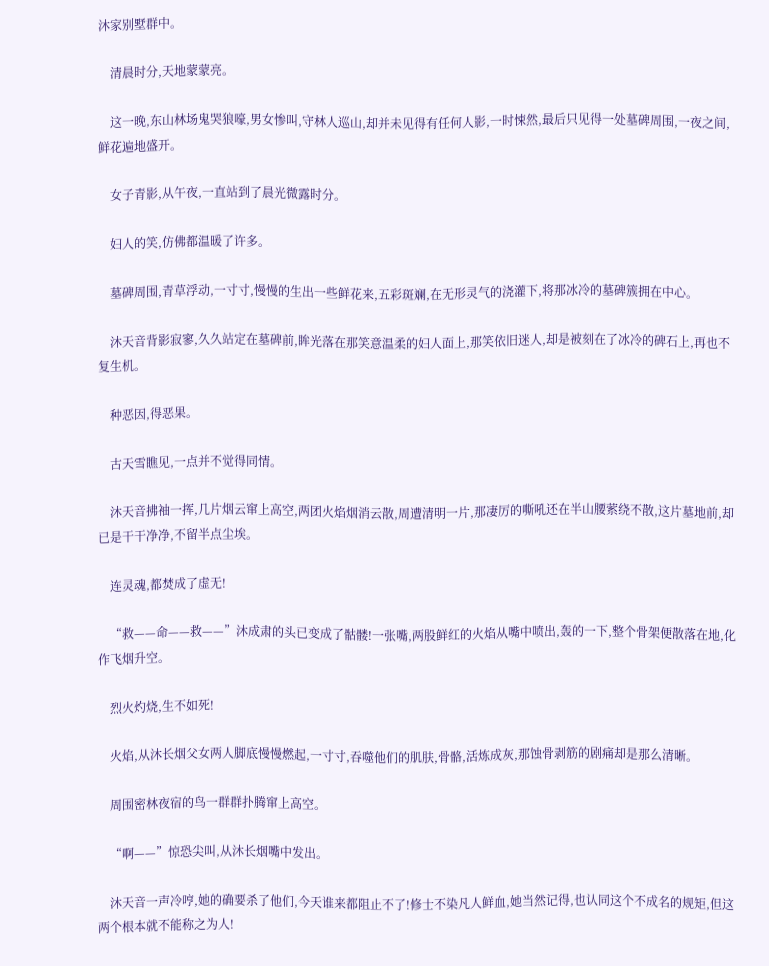沐家别墅群中。

    清晨时分,天地蒙蒙亮。

    这一晚,东山林场鬼哭狼嚎,男女惨叫,守林人巡山,却并未见得有任何人影,一时悚然,最后只见得一处墓碑周围,一夜之间,鲜花遍地盛开。

    女子青影,从午夜,一直站到了晨光微露时分。

    妇人的笑,仿佛都温暖了许多。

    墓碑周围,青草浮动,一寸寸,慢慢的生出一些鲜花来,五彩斑斓,在无形灵气的浇灌下,将那冰冷的墓碑簇拥在中心。

    沐天音背影寂寥,久久站定在墓碑前,眸光落在那笑意温柔的妇人面上,那笑依旧迷人,却是被刻在了冰冷的碑石上,再也不复生机。

    种恶因,得恶果。

    古天雪瞧见,一点并不觉得同情。

    沐天音拂袖一挥,几片烟云窜上高空,两团火焰烟消云散,周遭清明一片,那凄厉的嘶吼还在半山腰萦绕不散,这片墓地前,却已是干干净净,不留半点尘埃。

    连灵魂,都焚成了虚无!

    “救——命——救——”沐成肃的头已变成了骷髅!一张嘴,两股鲜红的火焰从嘴中喷出,轰的一下,整个骨架便散落在地,化作飞烟升空。

    烈火灼烧,生不如死!

    火焰,从沐长烟父女两人脚底慢慢燃起,一寸寸,吞噬他们的肌肤,骨骼,活炼成灰,那蚀骨剥筋的剧痛却是那么清晰。

    周围密林夜宿的鸟一群群扑腾窜上高空。

    “啊——”惊恐尖叫,从沐长烟嘴中发出。

    沐天音一声冷哼,她的确要杀了他们,今天谁来都阻止不了!修士不染凡人鲜血,她当然记得,也认同这个不成名的规矩,但这两个根本就不能称之为人!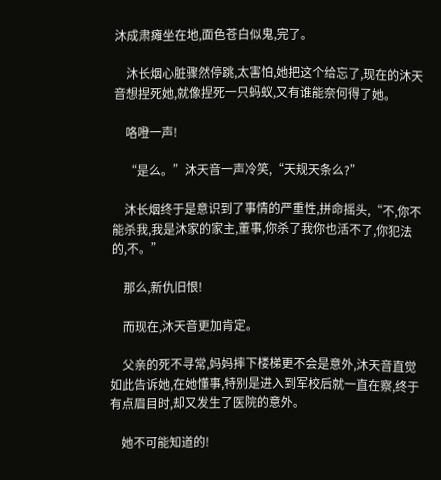沐成肃瘫坐在地,面色苍白似鬼,完了。

    沐长烟心脏骤然停跳,太害怕,她把这个给忘了,现在的沐天音想捏死她,就像捏死一只蚂蚁,又有谁能奈何得了她。

    咯噔一声!

    “是么。”沐天音一声冷笑,“天规天条么?”

    沐长烟终于是意识到了事情的严重性,拼命摇头,“不,你不能杀我,我是沐家的家主,董事,你杀了我你也活不了,你犯法的,不。”

    那么,新仇旧恨!

    而现在,沐天音更加肯定。

    父亲的死不寻常,妈妈摔下楼梯更不会是意外,沐天音直觉如此告诉她,在她懂事,特别是进入到军校后就一直在察,终于有点眉目时,却又发生了医院的意外。

    她不可能知道的!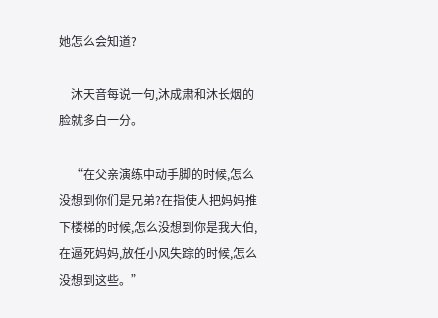她怎么会知道?

    沐天音每说一句,沐成肃和沐长烟的脸就多白一分。

    “在父亲演练中动手脚的时候,怎么没想到你们是兄弟?在指使人把妈妈推下楼梯的时候,怎么没想到你是我大伯,在逼死妈妈,放任小风失踪的时候,怎么没想到这些。”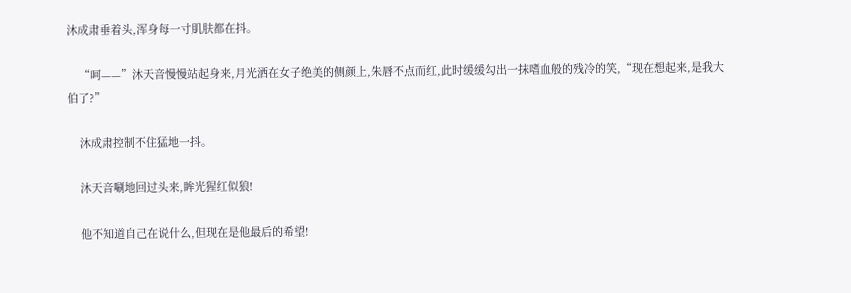沐成肃垂着头,浑身每一寸肌肤都在抖。

    “呵——”沐天音慢慢站起身来,月光洒在女子绝美的侧颜上,朱唇不点而红,此时缓缓勾出一抹嗜血般的残冷的笑,“现在想起来,是我大伯了?”

    沐成肃控制不住猛地一抖。

    沐天音唰地回过头来,眸光猩红似狼!

    他不知道自己在说什么,但现在是他最后的希望!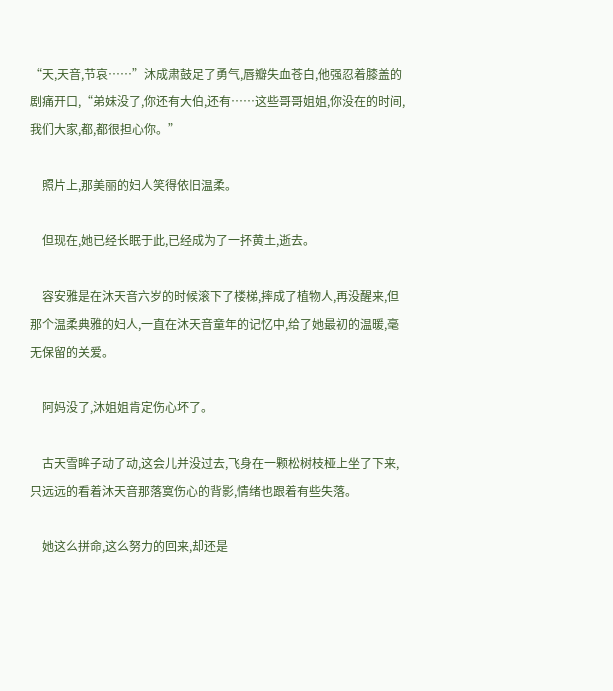“天,天音,节哀……”沐成肃鼓足了勇气,唇瓣失血苍白,他强忍着膝盖的剧痛开口,“弟妹没了,你还有大伯,还有……这些哥哥姐姐,你没在的时间,我们大家,都,都很担心你。”

    照片上,那美丽的妇人笑得依旧温柔。

    但现在,她已经长眠于此,已经成为了一抔黄土,逝去。

    容安雅是在沐天音六岁的时候滚下了楼梯,摔成了植物人,再没醒来,但那个温柔典雅的妇人,一直在沐天音童年的记忆中,给了她最初的温暖,毫无保留的关爱。

    阿妈没了,沐姐姐肯定伤心坏了。

    古天雪眸子动了动,这会儿并没过去,飞身在一颗松树枝桠上坐了下来,只远远的看着沐天音那落寞伤心的背影,情绪也跟着有些失落。

    她这么拼命,这么努力的回来,却还是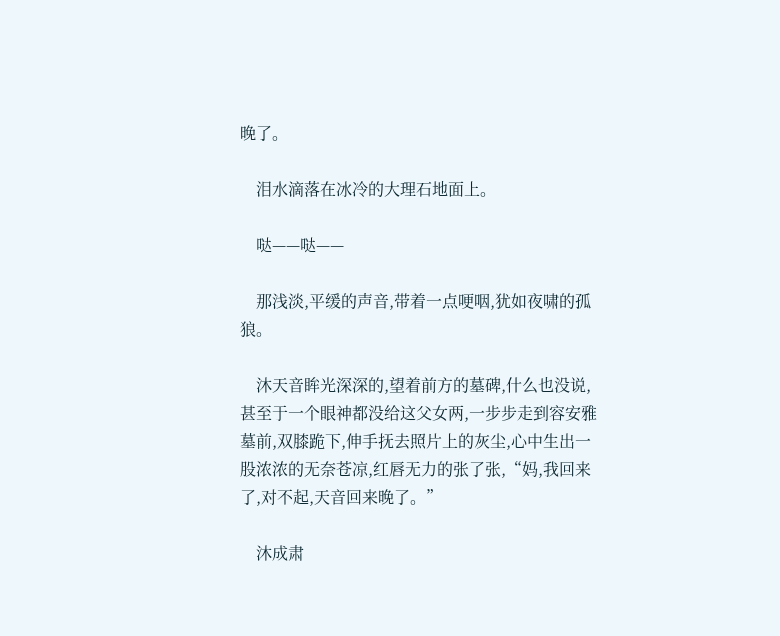晚了。

    泪水滴落在冰冷的大理石地面上。

    哒——哒——

    那浅淡,平缓的声音,带着一点哽咽,犹如夜啸的孤狼。

    沐天音眸光深深的,望着前方的墓碑,什么也没说,甚至于一个眼神都没给这父女两,一步步走到容安雅墓前,双膝跪下,伸手抚去照片上的灰尘,心中生出一股浓浓的无奈苍凉,红唇无力的张了张,“妈,我回来了,对不起,天音回来晚了。”

    沐成肃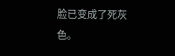脸已变成了死灰色。